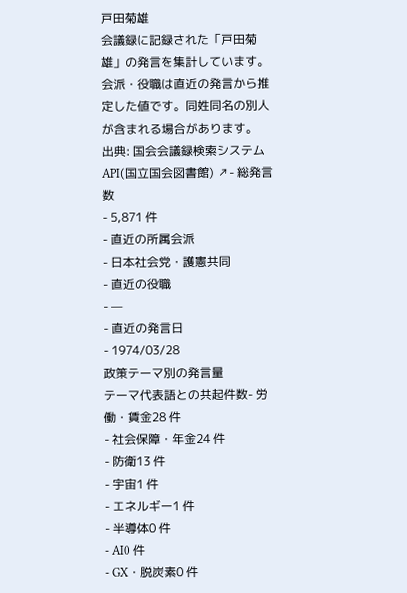戸田菊雄
会議録に記録された「戸田菊雄」の発言を集計しています。会派・役職は直近の発言から推定した値です。同姓同名の別人が含まれる場合があります。
出典: 国会会議録検索システム API(国立国会図書館) ↗- 総発言数
- 5,871 件
- 直近の所属会派
- 日本社会党・護憲共同
- 直近の役職
- —
- 直近の発言日
- 1974/03/28
政策テーマ別の発言量
テーマ代表語との共起件数- 労働・賃金28 件
- 社会保障・年金24 件
- 防衛13 件
- 宇宙1 件
- エネルギー1 件
- 半導体0 件
- AI0 件
- GX・脱炭素0 件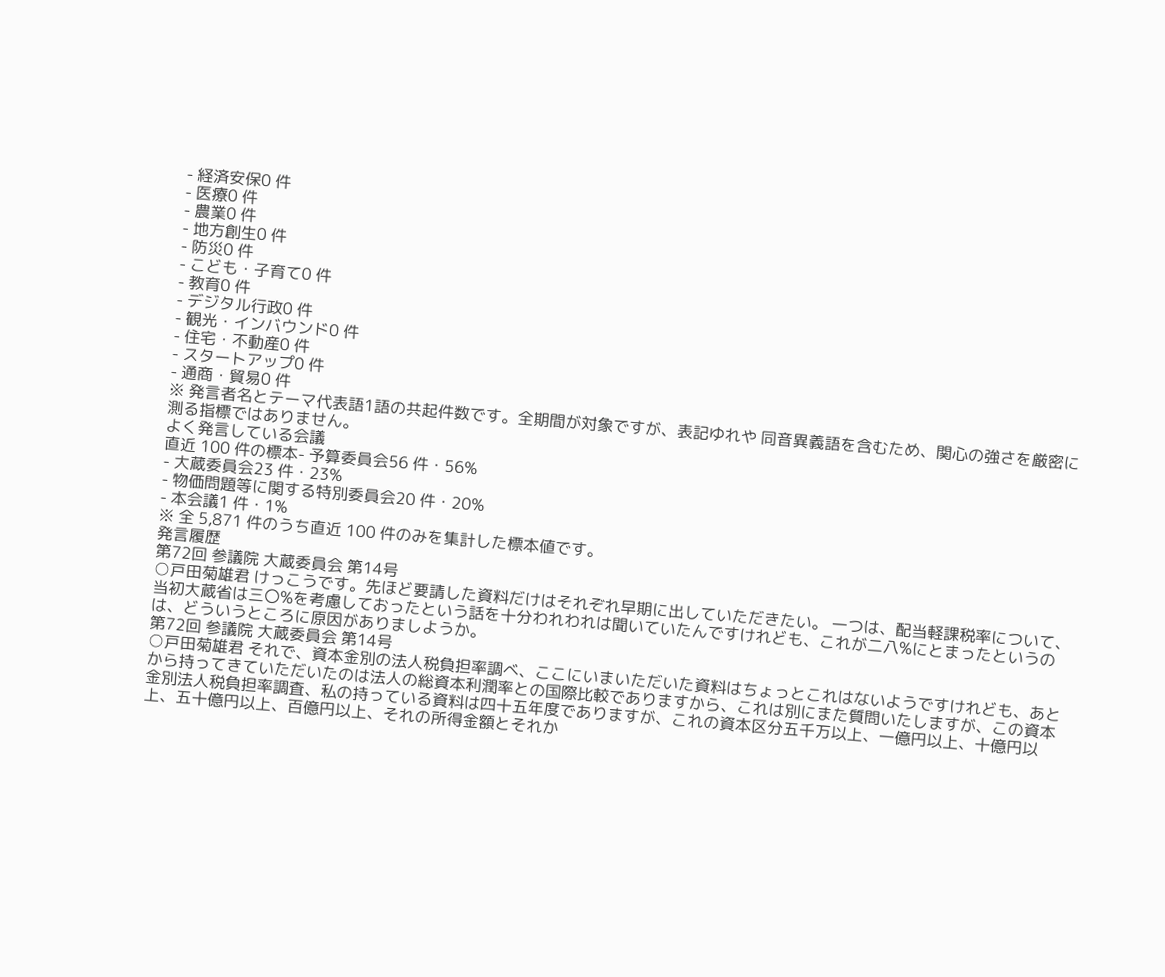- 経済安保0 件
- 医療0 件
- 農業0 件
- 地方創生0 件
- 防災0 件
- こども・子育て0 件
- 教育0 件
- デジタル行政0 件
- 観光・インバウンド0 件
- 住宅・不動産0 件
- スタートアップ0 件
- 通商・貿易0 件
※ 発言者名とテーマ代表語1語の共起件数です。全期間が対象ですが、表記ゆれや 同音異義語を含むため、関心の強さを厳密に測る指標ではありません。
よく発言している会議
直近 100 件の標本- 予算委員会56 件・56%
- 大蔵委員会23 件・23%
- 物価問題等に関する特別委員会20 件・20%
- 本会議1 件・1%
※ 全 5,871 件のうち直近 100 件のみを集計した標本値です。
発言履歴
第72回 参議院 大蔵委員会 第14号
○戸田菊雄君 けっこうです。先ほど要請した資料だけはそれぞれ早期に出していただきたい。 一つは、配当軽課税率について、当初大蔵省は三〇%を考慮しておったという話を十分われわれは聞いていたんですけれども、これが二八%にとまったというのは、どういうところに原因がありましようか。
第72回 参議院 大蔵委員会 第14号
○戸田菊雄君 それで、資本金別の法人税負担率調べ、ここにいまいただいた資料はちょっとこれはないようですけれども、あとから持ってきていただいたのは法人の総資本利潤率との国際比較でありますから、これは別にまた質問いたしますが、この資本金別法人税負担率調査、私の持っている資料は四十五年度でありますが、これの資本区分五千万以上、一億円以上、十億円以上、五十億円以上、百億円以上、それの所得金額とそれか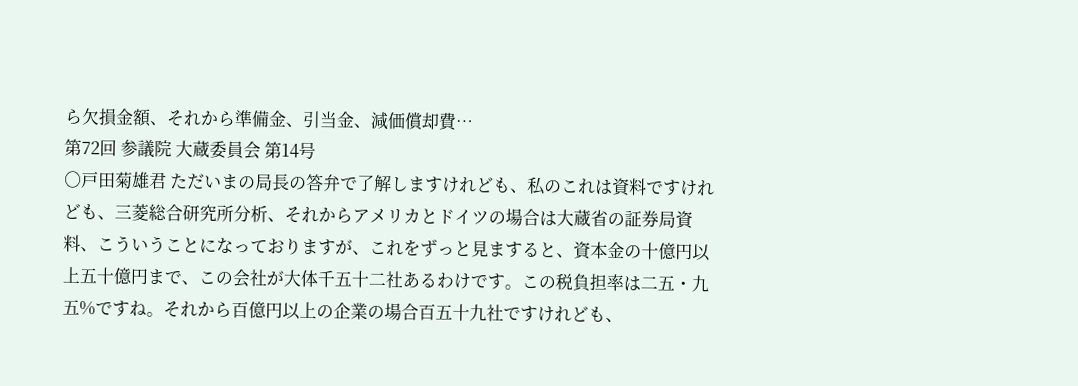ら欠損金額、それから準備金、引当金、減価償却費…
第72回 参議院 大蔵委員会 第14号
○戸田菊雄君 ただいまの局長の答弁で了解しますけれども、私のこれは資料ですけれども、三菱総合研究所分析、それからアメリカとドイツの場合は大蔵省の証券局資料、こういうことになっておりますが、これをずっと見ますると、資本金の十億円以上五十億円まで、この会社が大体千五十二社あるわけです。この税負担率は二五・九五%ですね。それから百億円以上の企業の場合百五十九社ですけれども、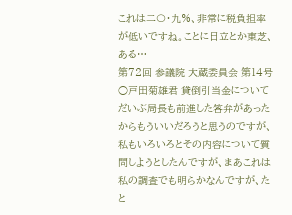これは二〇・九%、非常に税負担率が低いですね。ことに日立とか東芝、ある…
第72回 参議院 大蔵委員会 第14号
○戸田菊雄君 貸倒引当金についてだいぶ局長も前進した答弁があったからもういいだろうと思うのですが、私もいろいろとその内容について質問しようとしたんですが、まあこれは私の調査でも明らかなんですが、たと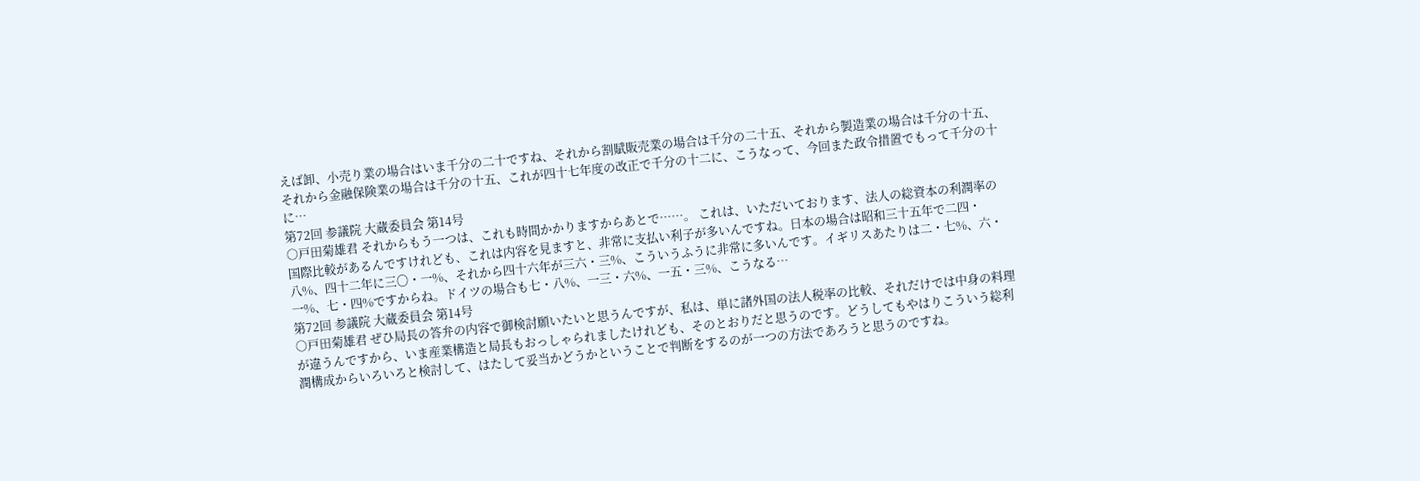えば卸、小売り業の場合はいま千分の二十ですね、それから割賦販売業の場合は千分の二十五、それから製造業の場合は千分の十五、それから金融保険業の場合は千分の十五、これが四十七年度の改正で千分の十二に、こうなって、今回また政令措置でもって千分の十に…
第72回 参議院 大蔵委員会 第14号
○戸田菊雄君 それからもう一つは、これも時間かかりますからあとで……。 これは、いただいております、法人の総資本の利潤率の国際比較があるんですけれども、これは内容を見ますと、非常に支払い利子が多いんですね。日本の場合は昭和三十五年で二四・八%、四十二年に三〇・一%、それから四十六年が三六・三%、こういうふうに非常に多いんです。イギリスあたりは二・七%、六・一%、七・四%ですからね。ドイツの場合も七・八%、一三・六%、一五・三%、こうなる…
第72回 参議院 大蔵委員会 第14号
○戸田菊雄君 ぜひ局長の答弁の内容で御検討願いたいと思うんですが、私は、単に諸外国の法人税率の比較、それだけでは中身の料理が違うんですから、いま産業構造と局長もおっしゃられましたけれども、そのとおりだと思うのです。どうしてもやはりこういう総利潤構成からいろいろと検討して、はたして妥当かどうかということで判断をするのが一つの方法であろうと思うのですね。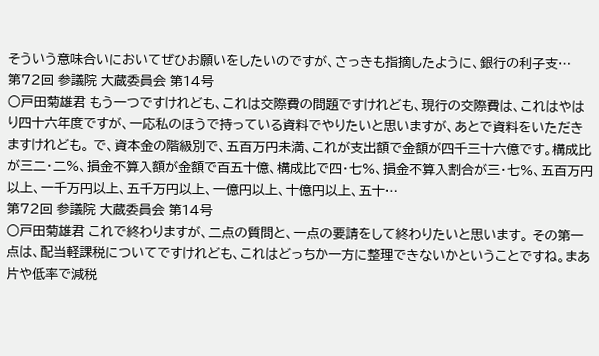そういう意味合いにおいてぜひお願いをしたいのですが、さっきも指摘したように、銀行の利子支…
第72回 参議院 大蔵委員会 第14号
○戸田菊雄君 もう一つですけれども、これは交際費の問題ですけれども、現行の交際費は、これはやはり四十六年度ですが、一応私のほうで持っている資料でやりたいと思いますが、あとで資料をいただきますけれども。 で、資本金の階級別で、五百万円未満、これが支出額で金額が四千三十六億です。構成比が三二・二%、損金不算入額が金額で百五十億、構成比で四・七%、損金不算入割合が三・七%、五百万円以上、一千万円以上、五千万円以上、一億円以上、十億円以上、五十…
第72回 参議院 大蔵委員会 第14号
○戸田菊雄君 これで終わりますが、二点の質問と、一点の要請をして終わりたいと思います。 その第一点は、配当軽課税についてですけれども、これはどっちか一方に整理できないかということですね。まあ片や低率で減税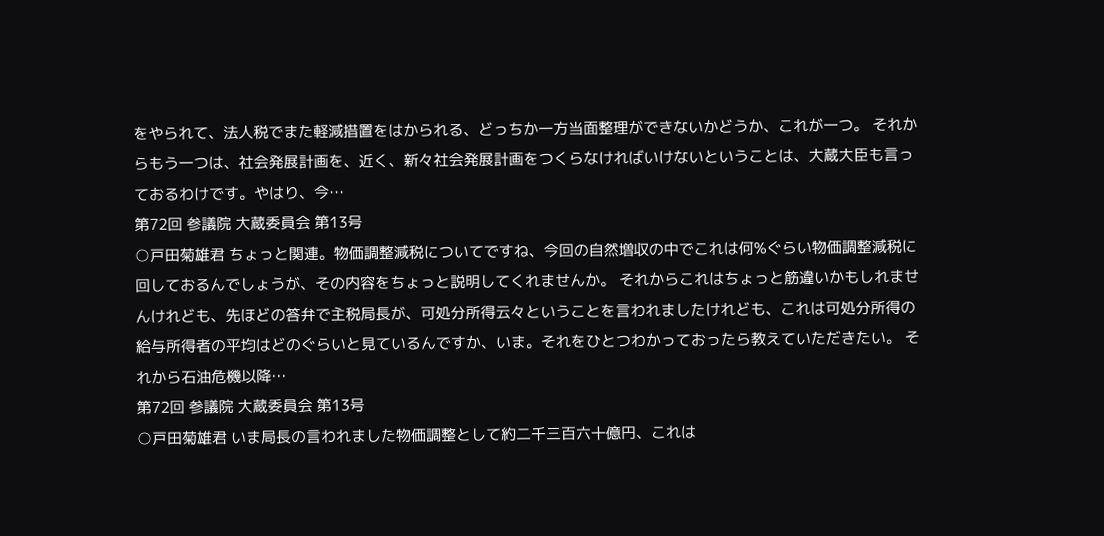をやられて、法人税でまた軽減措置をはかられる、どっちか一方当面整理ができないかどうか、これが一つ。 それからもう一つは、社会発展計画を、近く、新々社会発展計画をつくらなければいけないということは、大蔵大臣も言っておるわけです。やはり、今…
第72回 参議院 大蔵委員会 第13号
○戸田菊雄君 ちょっと関連。物価調整減税についてですね、今回の自然増収の中でこれは何%ぐらい物価調整減税に回しておるんでしょうが、その内容をちょっと説明してくれませんか。 それからこれはちょっと筋違いかもしれませんけれども、先ほどの答弁で主税局長が、可処分所得云々ということを言われましたけれども、これは可処分所得の給与所得者の平均はどのぐらいと見ているんですか、いま。それをひとつわかっておったら教えていただきたい。 それから石油危機以降…
第72回 参議院 大蔵委員会 第13号
○戸田菊雄君 いま局長の言われました物価調整として約二千三百六十億円、これは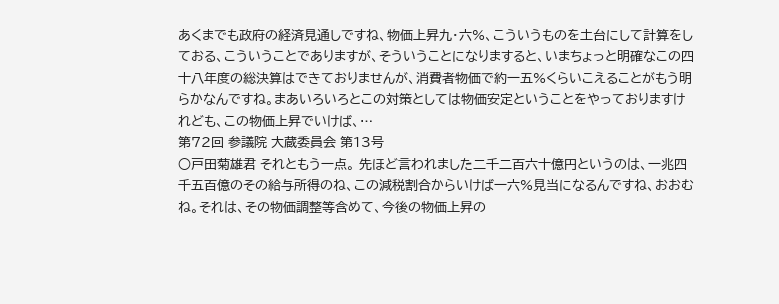あくまでも政府の経済見通しですね、物価上昇九・六%、こういうものを土台にして計算をしておる、こういうことでありますが、そういうことになりますると、いまちょっと明確なこの四十八年度の総決算はできておりませんが、消費者物価で約一五%くらいこえることがもう明らかなんですね。まあいろいろとこの対策としては物価安定ということをやっておりますけれども、この物価上昇でいけば、…
第72回 参議院 大蔵委員会 第13号
○戸田菊雄君 それともう一点。 先ほど言われました二千二百六十億円というのは、一兆四千五百億のその給与所得のね、この減税割合からいけば一六%見当になるんですね、おおむね。それは、その物価調整等含めて、今後の物価上昇の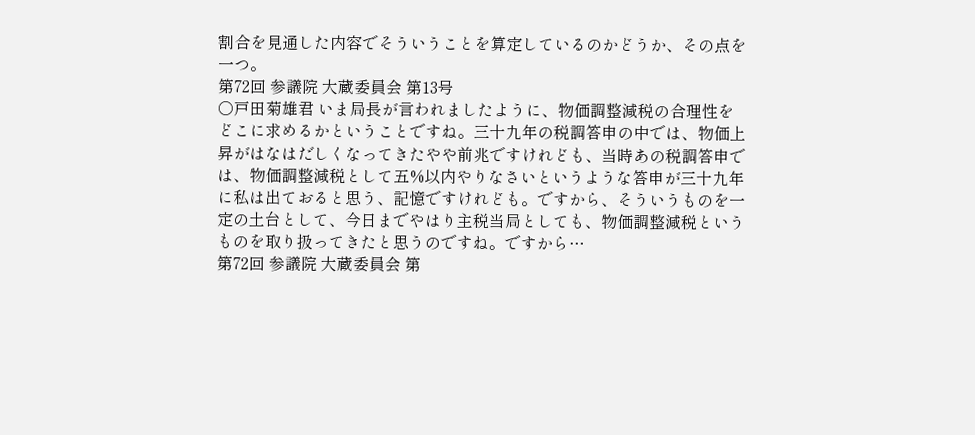割合を見通した内容でそういうことを算定しているのかどうか、その点を一つ。
第72回 参議院 大蔵委員会 第13号
○戸田菊雄君 いま局長が言われましたように、物価調整減税の合理性をどこに求めるかということですね。三十九年の税調答申の中では、物価上昇がはなはだしくなってきたやや前兆ですけれども、当時あの税調答申では、物価調整減税として五%以内やりなさいというような答申が三十九年に私は出ておると思う、記憶ですけれども。ですから、そういうものを一定の土台として、今日までやはり主税当局としても、物価調整減税というものを取り扱ってきたと思うのですね。ですから…
第72回 参議院 大蔵委員会 第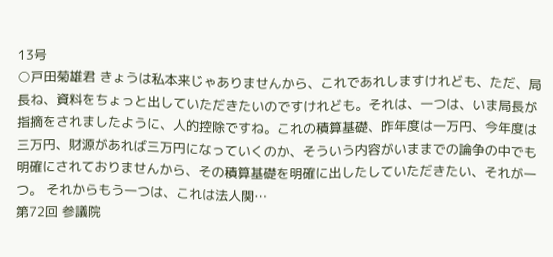13号
○戸田菊雄君 きょうは私本来じゃありませんから、これであれしますけれども、ただ、局長ね、資料をちょっと出していただきたいのですけれども。それは、一つは、いま局長が指摘をされましたように、人的控除ですね。これの積算基礎、昨年度は一万円、今年度は三万円、財源があれば三万円になっていくのか、そういう内容がいままでの論争の中でも明確にされておりませんから、その積算基礎を明確に出したしていただきたい、それが一つ。 それからもう一つは、これは法人関…
第72回 参議院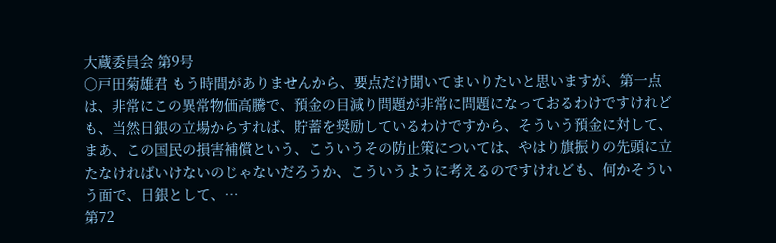大蔵委員会 第9号
○戸田菊雄君 もう時間がありませんから、要点だけ聞いてまいりたいと思いますが、第一点は、非常にこの異常物価高騰で、預金の目減り問題が非常に問題になっておるわけですけれども、当然日銀の立場からすれば、貯蓄を奨励しているわけですから、そういう預金に対して、まあ、この国民の損害補償という、こういうその防止策については、やはり旗振りの先頭に立たなければいけないのじゃないだろうか、こういうように考えるのですけれども、何かそういう面で、日銀として、…
第72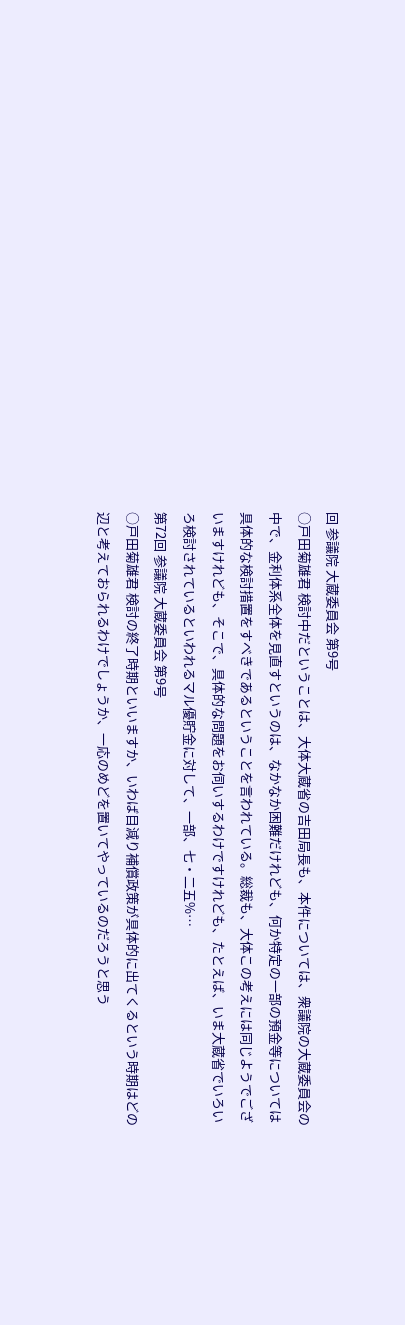回 参議院 大蔵委員会 第9号
○戸田菊雄君 検討中だということは、大体大蔵省の吉田局長も、本件については、衆議院の大蔵委員会の中で、金利体系全体を見直すというのは、なかなか困難だけれども、何か特定の一部の預金等については具体的な検討措置をすべきであるということを言われている。総裁も、大体この考えには同じようでございますけれども、そこで、具体的な問題をお伺いするわけですけれども、たとえば、いま大蔵省でいろいろ検討されているといわれるマル優貯金に対して、一部、七・二五%…
第72回 参議院 大蔵委員会 第9号
○戸田菊雄君 検討の終了時期といいますか、いわば目減り補償政策が具体的に出てくるという時期はどの辺と考えておられるわけでしょうか、一応のめどを置いてやっているのだろうと思う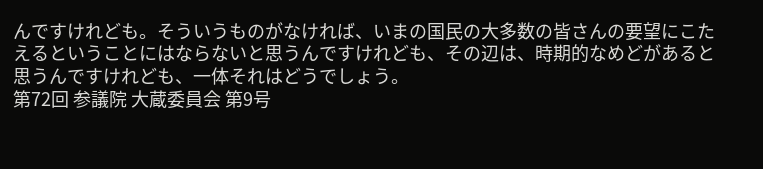んですけれども。そういうものがなければ、いまの国民の大多数の皆さんの要望にこたえるということにはならないと思うんですけれども、その辺は、時期的なめどがあると思うんですけれども、一体それはどうでしょう。
第72回 参議院 大蔵委員会 第9号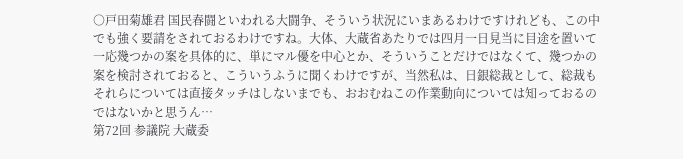○戸田菊雄君 国民春闘といわれる大闘争、そういう状況にいまあるわけですけれども、この中でも強く要請をされておるわけですね。大体、大蔵省あたりでは四月一日見当に目途を置いて一応幾つかの案を具体的に、単にマル優を中心とか、そういうことだけではなくて、幾つかの案を検討されておると、こういうふうに聞くわけですが、当然私は、日銀総裁として、総裁もそれらについては直接タッチはしないまでも、おおむねこの作業動向については知っておるのではないかと思うん…
第72回 参議院 大蔵委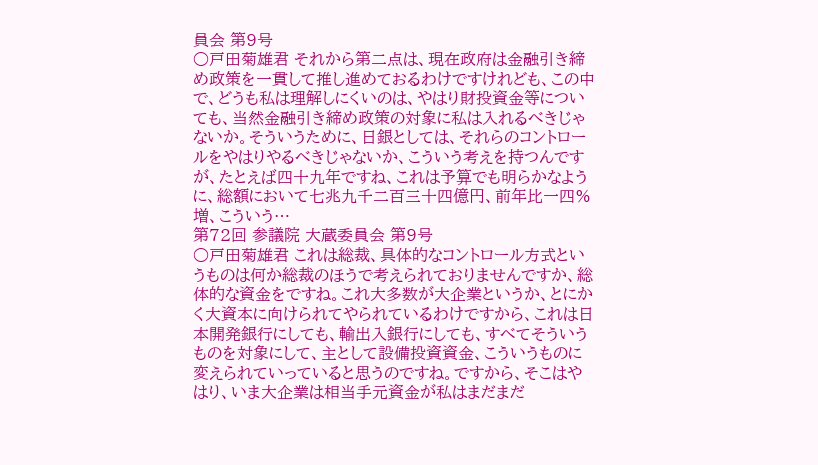員会 第9号
○戸田菊雄君 それから第二点は、現在政府は金融引き締め政策を一貫して推し進めておるわけですけれども、この中で、どうも私は理解しにくいのは、やはり財投資金等についても、当然金融引き締め政策の対象に私は入れるべきじゃないか。そういうために、日銀としては、それらのコントロールをやはりやるべきじゃないか、こういう考えを持つんですが、たとえば四十九年ですね、これは予算でも明らかなように、総額において七兆九千二百三十四億円、前年比一四%増、こういう…
第72回 参議院 大蔵委員会 第9号
○戸田菊雄君 これは総裁、具体的なコントロール方式というものは何か総裁のほうで考えられておりませんですか、総体的な資金をですね。これ大多数が大企業というか、とにかく大資本に向けられてやられているわけですから、これは日本開発銀行にしても、輸出入銀行にしても、すべてそういうものを対象にして、主として設備投資資金、こういうものに変えられていっていると思うのですね。ですから、そこはやはり、いま大企業は相当手元資金が私はまだまだ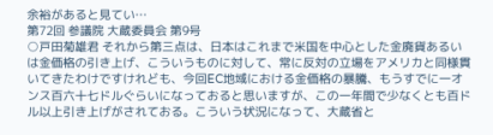余裕があると見てい…
第72回 参議院 大蔵委員会 第9号
○戸田菊雄君 それから第三点は、日本はこれまで米国を中心とした金廃貨あるいは金価格の引き上げ、こういうものに対して、常に反対の立場をアメリカと同様貫いてきたわけですけれども、今回EC地域における金価格の暴騰、もうすでに一オンス百六十七ドルぐらいになっておると思いますが、この一年間で少なくとも百ドル以上引き上げがされておる。こういう状況になって、大蔵省と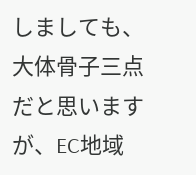しましても、大体骨子三点だと思いますが、EC地域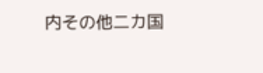内その他二カ国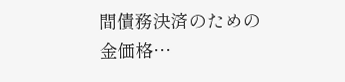間債務決済のための金価格…